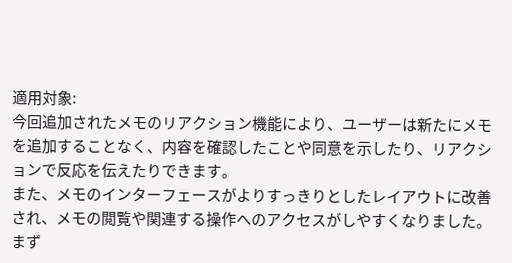適用対象:
今回追加されたメモのリアクション機能により、ユーザーは新たにメモを追加することなく、内容を確認したことや同意を示したり、リアクションで反応を伝えたりできます。
また、メモのインターフェースがよりすっきりとしたレイアウトに改善され、メモの閲覧や関連する操作へのアクセスがしやすくなりました。
まず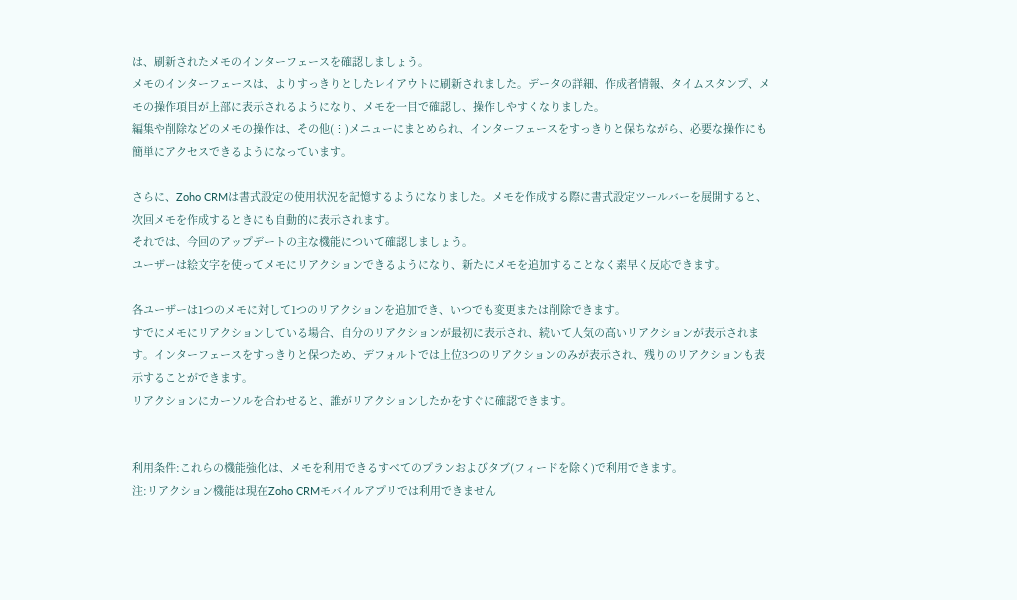は、刷新されたメモのインターフェースを確認しましょう。
メモのインターフェースは、よりすっきりとしたレイアウトに刷新されました。データの詳細、作成者情報、タイムスタンプ、メモの操作項目が上部に表示されるようになり、メモを一目で確認し、操作しやすくなりました。
編集や削除などのメモの操作は、その他(⋮)メニューにまとめられ、インターフェースをすっきりと保ちながら、必要な操作にも簡単にアクセスできるようになっています。

さらに、Zoho CRMは書式設定の使用状況を記憶するようになりました。メモを作成する際に書式設定ツールバーを展開すると、次回メモを作成するときにも自動的に表示されます。
それでは、今回のアップデートの主な機能について確認しましょう。
ユーザーは絵文字を使ってメモにリアクションできるようになり、新たにメモを追加することなく素早く反応できます。

各ユーザーは1つのメモに対して1つのリアクションを追加でき、いつでも変更または削除できます。
すでにメモにリアクションしている場合、自分のリアクションが最初に表示され、続いて人気の高いリアクションが表示されます。インターフェースをすっきりと保つため、デフォルトでは上位3つのリアクションのみが表示され、残りのリアクションも表示することができます。
リアクションにカーソルを合わせると、誰がリアクションしたかをすぐに確認できます。


利用条件:これらの機能強化は、メモを利用できるすべてのプランおよびタブ(フィードを除く)で利用できます。
注:リアクション機能は現在Zoho CRMモバイルアプリでは利用できません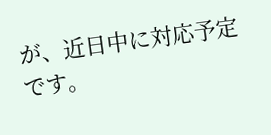が、近日中に対応予定です。